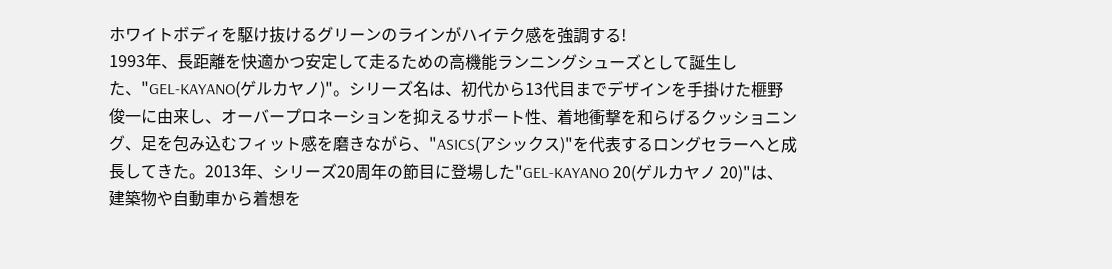ホワイトボディを駆け抜けるグリーンのラインがハイテク感を強調する!
1993年、長距離を快適かつ安定して走るための高機能ランニングシューズとして誕生した、"GEL-KAYANO(ゲルカヤノ)"。シリーズ名は、初代から13代目までデザインを手掛けた榧野俊一に由来し、オーバープロネーションを抑えるサポート性、着地衝撃を和らげるクッショニング、足を包み込むフィット感を磨きながら、"ASICS(アシックス)"を代表するロングセラーへと成長してきた。2013年、シリーズ20周年の節目に登場した"GEL-KAYANO 20(ゲルカヤノ 20)"は、建築物や自動車から着想を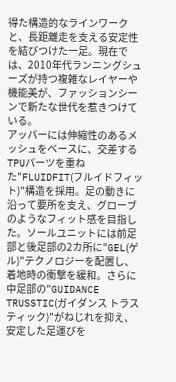得た構造的なラインワークと、長距離走を支える安定性を結びつけた一足。現在では、2010年代ランニングシューズが持つ複雑なレイヤーや機能美が、ファッションシーンで新たな世代を惹きつけている。
アッパーには伸縮性のあるメッシュをベースに、交差するTPUパーツを重ねた"FLUIDFIT(フルイドフィット)"構造を採用。足の動きに沿って要所を支え、グローブのようなフィット感を目指した。ソールユニットには前足部と後足部の2カ所に"GEL(ゲル)"テクノロジーを配置し、着地時の衝撃を緩和。さらに中足部の"GUIDANCE TRUSSTIC(ガイダンス トラスティック)"がねじれを抑え、安定した足運びを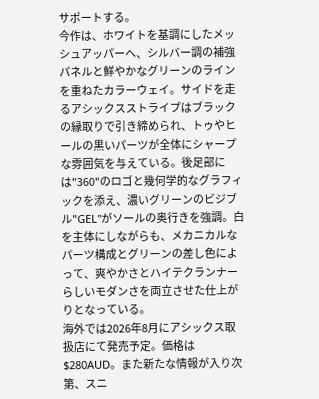サポートする。
今作は、ホワイトを基調にしたメッシュアッパーへ、シルバー調の補強パネルと鮮やかなグリーンのラインを重ねたカラーウェイ。サイドを走るアシックスストライプはブラックの縁取りで引き締められ、トゥやヒールの黒いパーツが全体にシャープな雰囲気を与えている。後足部には"360"のロゴと幾何学的なグラフィックを添え、濃いグリーンのビジブル"GEL"がソールの奥行きを強調。白を主体にしながらも、メカニカルなパーツ構成とグリーンの差し色によって、爽やかさとハイテクランナーらしいモダンさを両立させた仕上がりとなっている。
海外では2026年8月にアシックス取扱店にて発売予定。価格は$280AUD。また新たな情報が入り次第、スニ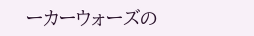ーカーウォーズの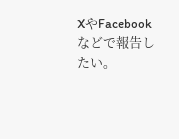XやFacebookなどで報告したい。